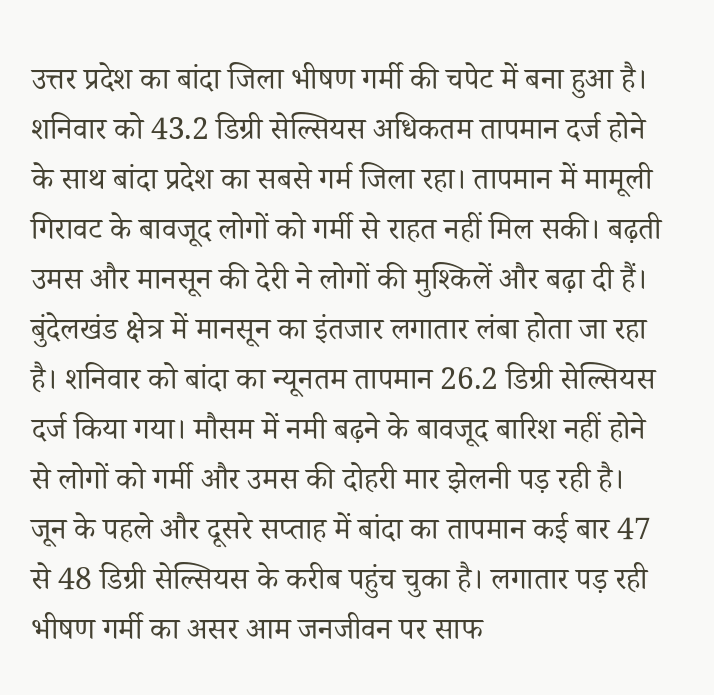उत्तर प्रदेश का बांदा जिला भीषण गर्मी की चपेट में बना हुआ है। शनिवार को 43.2 डिग्री सेल्सियस अधिकतम तापमान दर्ज होने के साथ बांदा प्रदेश का सबसे गर्म जिला रहा। तापमान में मामूली गिरावट के बावजूद लोगों को गर्मी से राहत नहीं मिल सकी। बढ़ती उमस और मानसून की देरी ने लोगों की मुश्किलें और बढ़ा दी हैं।
बुंदेलखंड क्षेत्र में मानसून का इंतजार लगातार लंबा होता जा रहा है। शनिवार को बांदा का न्यूनतम तापमान 26.2 डिग्री सेल्सियस दर्ज किया गया। मौसम में नमी बढ़ने के बावजूद बारिश नहीं होने से लोगों को गर्मी और उमस की दोहरी मार झेलनी पड़ रही है।
जून के पहले और दूसरे सप्ताह में बांदा का तापमान कई बार 47 से 48 डिग्री सेल्सियस के करीब पहुंच चुका है। लगातार पड़ रही भीषण गर्मी का असर आम जनजीवन पर साफ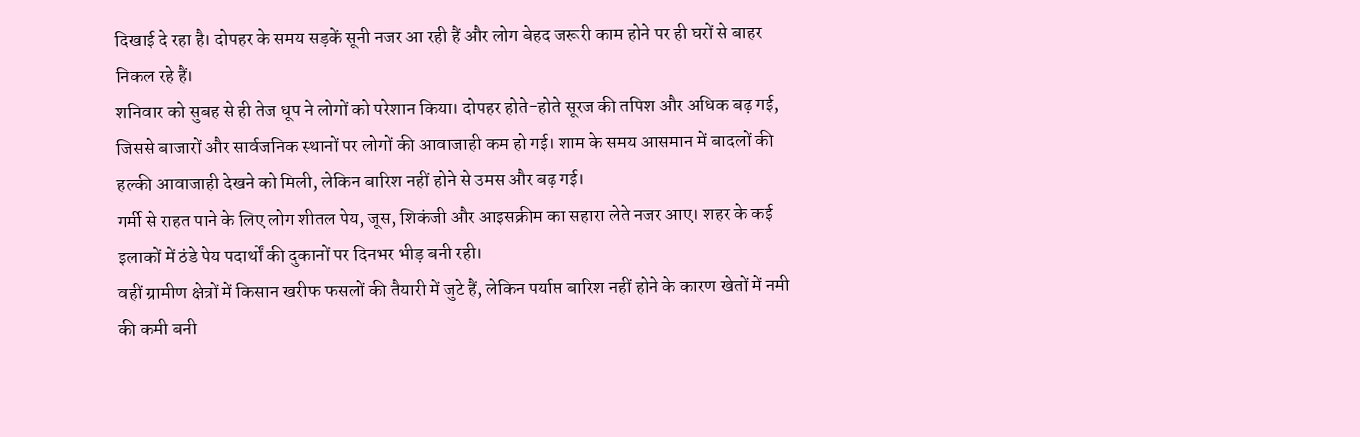दिखाई दे रहा है। दोपहर के समय सड़कें सूनी नजर आ रही हैं और लोग बेहद जरूरी काम होने पर ही घरों से बाहर निकल रहे हैं।
शनिवार को सुबह से ही तेज धूप ने लोगों को परेशान किया। दोपहर होते-होते सूरज की तपिश और अधिक बढ़ गई, जिससे बाजारों और सार्वजनिक स्थानों पर लोगों की आवाजाही कम हो गई। शाम के समय आसमान में बादलों की हल्की आवाजाही देखने को मिली, लेकिन बारिश नहीं होने से उमस और बढ़ गई।
गर्मी से राहत पाने के लिए लोग शीतल पेय, जूस, शिकंजी और आइसक्रीम का सहारा लेते नजर आए। शहर के कई इलाकों में ठंडे पेय पदार्थों की दुकानों पर दिनभर भीड़ बनी रही।
वहीं ग्रामीण क्षेत्रों में किसान खरीफ फसलों की तैयारी में जुटे हैं, लेकिन पर्याप्त बारिश नहीं होने के कारण खेतों में नमी की कमी बनी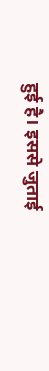हुई है। इससे जुताई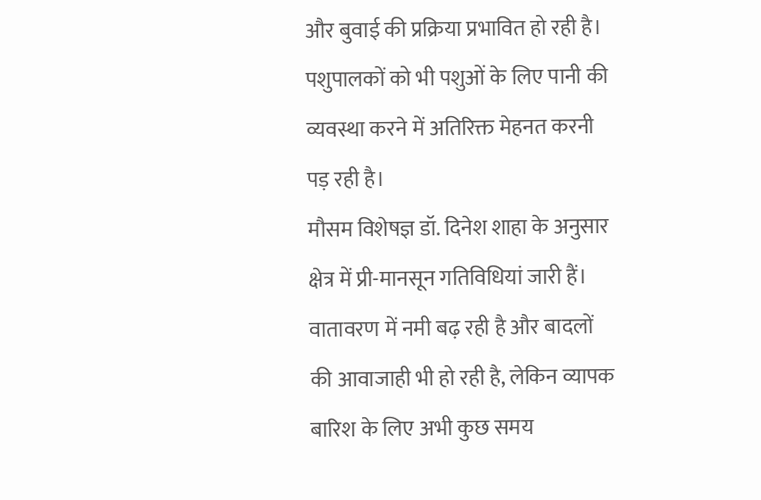और बुवाई की प्रक्रिया प्रभावित हो रही है। पशुपालकों को भी पशुओं के लिए पानी की व्यवस्था करने में अतिरिक्त मेहनत करनी पड़ रही है।
मौसम विशेषज्ञ डॉ. दिनेश शाहा के अनुसार क्षेत्र में प्री-मानसून गतिविधियां जारी हैं। वातावरण में नमी बढ़ रही है और बादलों की आवाजाही भी हो रही है, लेकिन व्यापक बारिश के लिए अभी कुछ समय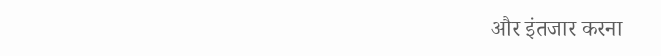और इंतजार करना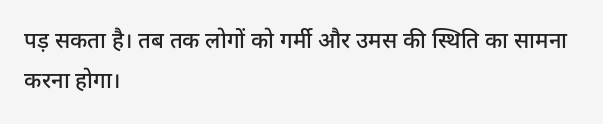पड़ सकता है। तब तक लोगों को गर्मी और उमस की स्थिति का सामना करना होगा।